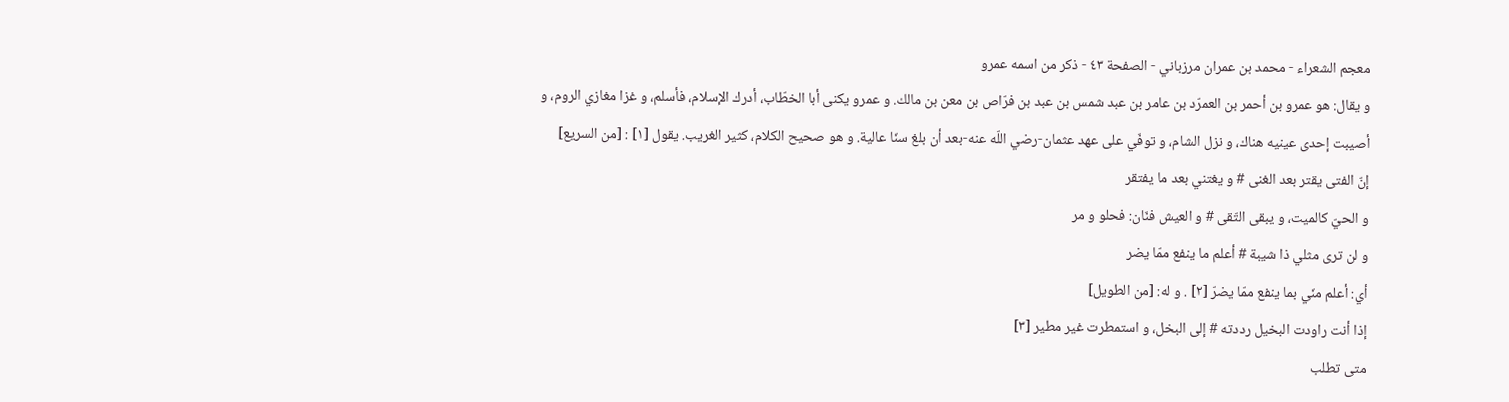معجم الشعراء - محمد بن عمران مرزباني - الصفحة ٤٣ - ذكر من اسمه عمرو
و يقال: هو عمرو بن أحمر بن العمرّد بن عامر بن عبد شمس بن عبد بن فرّاص بن معن بن مالك. و عمرو يكنى أبا الخطّاب، أدرك الإسلام، فأسلم، و غزا مغازي الروم، و أصيبت إحدى عينيه هناك، و نزل الشام، و توفّي على عهد عثمان-رضي اللّه عنه-بعد أن بلغ سنّا عالية. و هو صحيح الكلام، كثير الغريب. يقول [١] : [من السريع]
إنّ الفتى يقتر بعد الغنى # و يغتني بعد ما يفتقر
و الحيّ كالميت، و يبقى التّقى # و العيش فنّان: فحلو و مر
و لن ترى مثلي ذا شيبة # أعلم ما ينفع ممّا يضر
أي: أعلم منّي بما ينفع ممّا يضرّ [٢] . و له: [من الطويل]
إذا أنت راودت البخيل رددته # إلى البخل، و استمطرت غير مطير [٣]
متى تطلب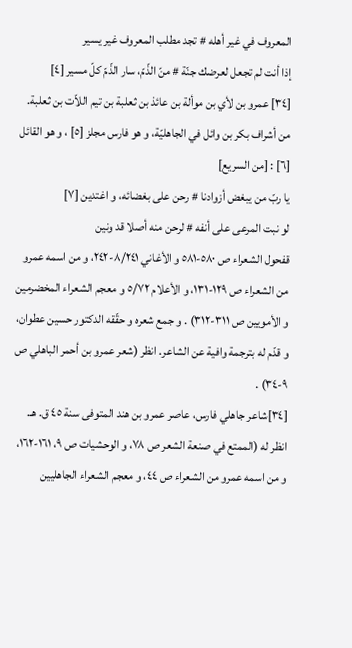المعروف في غير أهله # تجد مطلب المعروف غير يسير
إذا أنت لم تجعل لعرضك جنّة # منّ الذّمّ، سار الذّمّ كلّ مسير [٤]
[٣٤] عمرو بن لأي بن موألة بن عائذ بن ثعلبة بن تيم اللاّت بن ثعلبة. من أشراف بكر بن وائل في الجاهليّة، و هو فارس مجلز [٥] ، و هو القائل [٦] : [من السريع]
يا ربّ من يبغض أزوادنا # رحن على بغضائه، و اغتدين [٧]
لو نبت المرعى على أنفه # لرحن منه أصلا قد ونين
قفحول الشعراء ص ٥٨٠-٥٨١ و الأغاني ٨/٢٤١-٢٤٢، و من اسمه عمرو من الشعراء ص ١٢٩-١٣١، و الأعلام ٥/٧٢ و معجم الشعراء المخضرمين و الأمويين ص ٣١١-٣١٢) . و جمع شعره و حقّقه الدكتور حسين عطوان، و قدّم له بترجمة وافية عن الشاعر. انظر (شعر عمرو بن أحمر الباهلي ص ٩-٣٤) .
[٣٤]شاعر جاهلي فارس، عاصر عمرو بن هند المتوفى سنة ٤٥ ق. هـ. انظر له (الممتع في صنعة الشعر ص ٧٨، و الوحشيات ص ٩، ١٦١-١٦٢، و من اسمه عمرو من الشعراء ص ٤٤، و معجم الشعراء الجاهليين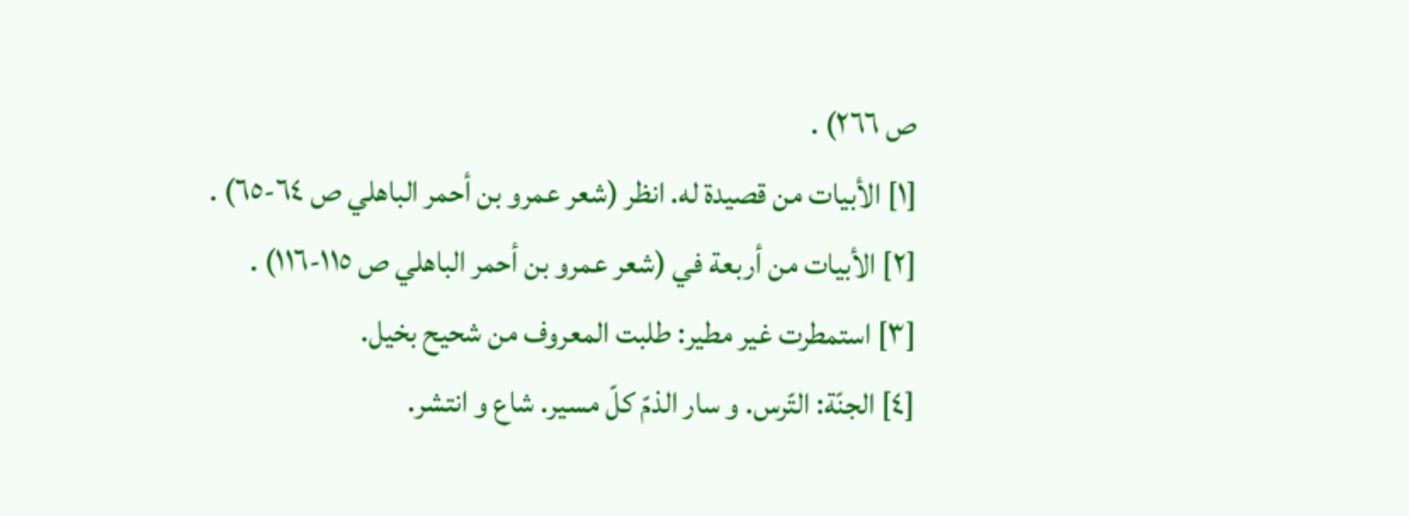ص ٢٦٦) .
[١] الأبيات من قصيدة له. انظر (شعر عمرو بن أحمر الباهلي ص ٦٤-٦٥) .
[٢] الأبيات من أربعة في (شعر عمرو بن أحمر الباهلي ص ١١٥-١١٦) .
[٣] استمطرت غير مطير: طلبت المعروف من شحيح بخيل.
[٤] الجنّة: التّرس. و سار الذمّ كلّ مسير. شاع و انتشر.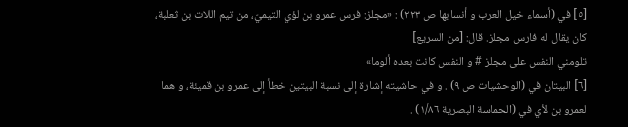[٥] في (أسماء خيل العرب و أنسابها ص ٢٢٣) : «مجلز: فرس عمرو بن لؤي التيميّ، من تيم اللات بن ثعلبة، كان يقال له فارس مجلز. قال: [من السريع]
تلومني النفس على مجلز # و النفس كانت بعده ألوما»
[٦] البيتان في (الوحشيات ص ٩) . و في حاشيته إشارة إلى نسبة البيتين خطأ إلى عمرو بن قميئة، و هما لعمرو بن لأي في (الحماسة البصرية ١/٨٦) .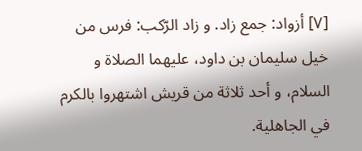[٧] أزواد: جمع زاد. و زاد الرّكب: فرس من خيل سليمان بن داود، عليهما الصلاة و السلام، و أحد ثلاثة من قريش اشتهروا بالكرم في الجاهلية.